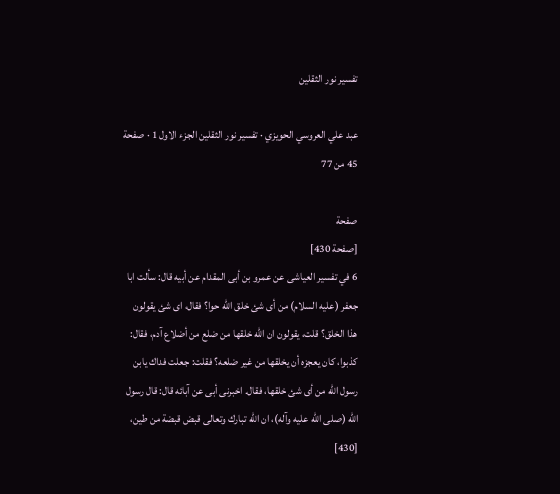تفسير نور الثقلين

عبد علي العروسي الحويزي · تفسير نور الثقلين الجزء الاول 1 · صفحة 45 من 77

صفحة
[صفحة 430]
6 في تفسير العياشى عن عمرو بن أبى المقدام عن أبيه قال: سألت ابا جعفر (عليه السلام) من أى شئ خلق الله حوا؟ فقال، اى شئ يقولون هذا الخلق؟ قلت، يقولون ان الله خلقها من ضلع من أضلاع آدم، فقال: كذبوا، كان يعجزه أن يخلقها من غير ضلعه؟ فقلت: جعلت فداك يابن رسول الله من أى شئ خلقها، فقال. اخبرنى أبى عن آبائه قال: قال رسول الله (صلى الله عليه وآله)، ان الله تبارك وتعالى قبض قبضة من طين، [430]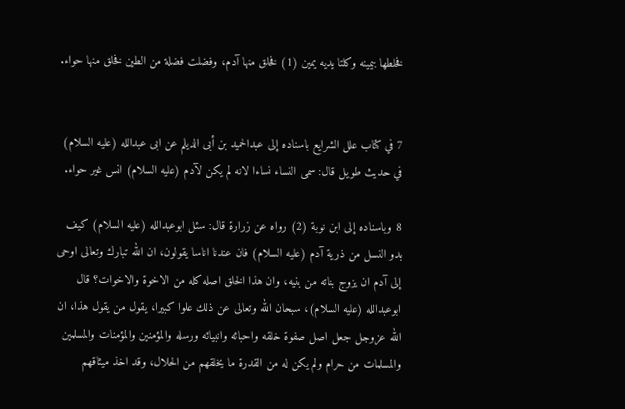فخلطها بيمينه وكلتا يديه يمين (1) فخلق منها آدم، وفضلت فضلة من الطين فخلق منها حواء.


7 في كتاب علل الشرايع باسناده إلى عبدالحميد بن أبى الديلم عن ابى عبدالله (عليه السلام) في حديث طويل قال: سمى النساء نساءا لانه لم يكن لآدم (عليه السلام) انس غير حواء.

8 وباسناده إلى ابن نوبة (2) رواه عن زرارة قال: سئل ابوعبدالله (عليه السلام) كيف بدو النسل من ذرية آدم (عليه السلام) فان عندنا اناسا يقولون، ان الله تبارك وتعالى اوحى إلى آدم ان يزوج بناته من بنيه، وان هذا الخلق اصله كله من الاخوة والاخوات؟ قال ابوعبدالله (عليه السلام)، سبحان الله وتعالى عن ذلك علوا كبيرا، يقول من يقول هذا، ان الله عزوجل جعل اصل صفوة خلقه واحبائه وانبيائه ورسله والمؤمنين والمؤمنات والمسلمين والمسلمات من حرام ولم يكن له من القدرة ما يخلقهم من الحلال، وقد اخذ ميثاقهم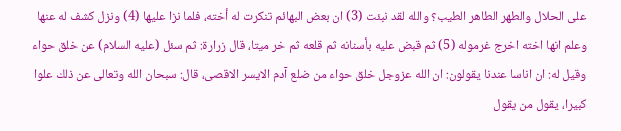على الحلال والطهر الطاهر الطيب؟ والله لقد نبئت (3) ان بعض البهائم تنكرت له أخته، فلما نزا عليها (4) ونزل كشف له عنها وعلم انها اخته اخرج غرموله (5) ثم قبض عليه بأسنانه ثم قلعه ثم خر ميتا، قال زرارة: ثم سئل (عليه السلام) عن خلق حواء وقيل له: ان اناسا عندنا يقولون: ان الله عزوجل خلق حواء من ضلع آدم الايسر الاقصى، قال: سبحان الله وتعالى عن ذلك علوا كبيرا، يقول من يقول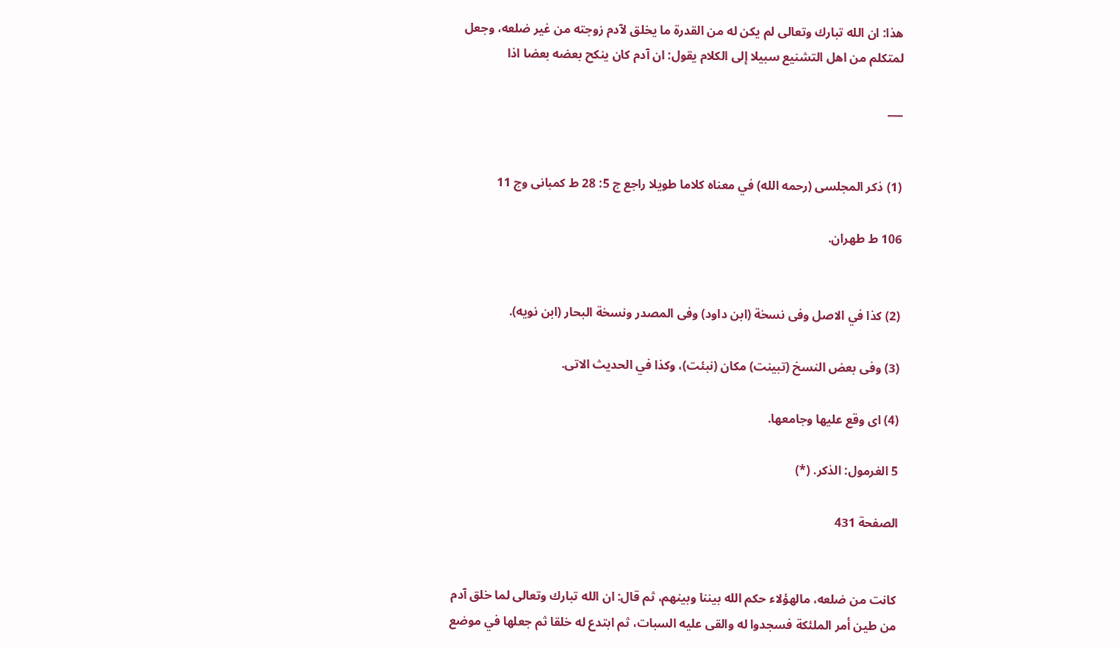هذا: ان الله تبارك وتعالى لم يكن له من القدرة ما يخلق لآدم زوجته من غير ضلعه، وجعل لمتكلم من اهل التشنيع سبيلا إلى الكلام يقول: ان آدم كان ينكح بعضه بعضا اذا

___


(1) ذكر المجلسى (رحمه الله) في معناه كلاما طويلا راجع ج 5: 28 ط كمبانى وج 11

106 ط طهران.


(2) كذا في الاصل وفى نسخة (ابن داود) وفى المصدر ونسخة البحار (ابن نويه).

(3) وفى بعض النسخ (تبينت) مكان (نبئت)، وكذا في الحديث الاتى.

(4) اى وقع عليها وجامعها.

5 الغرمول: الذكر. (*)

الصفحة 431


كانت من ضلعه، مالهؤلاء حكم الله بيننا وبينهم، ثم قال: ان الله تبارك وتعالى لما خلق آدم من طين أمر الملئكة فسجدوا له والقى عليه السبات، ثم ابتدع له خلقا ثم جعلها في موضع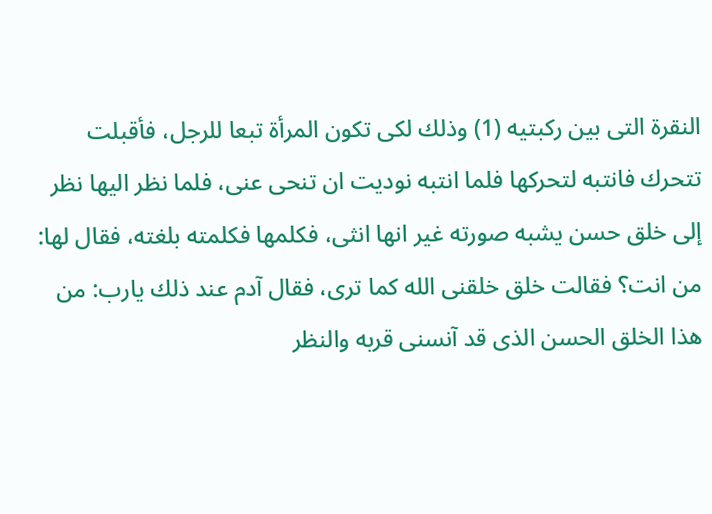النقرة التى بين ركبتيه (1) وذلك لكى تكون المرأة تبعا للرجل، فأقبلت تتحرك فانتبه لتحركها فلما انتبه نوديت ان تنحى عنى، فلما نظر اليها نظر إلى خلق حسن يشبه صورته غير انها انثى، فكلمها فكلمته بلغته، فقال لها: من انت؟ فقالت خلق خلقنى الله كما ترى، فقال آدم عند ذلك يارب: من هذا الخلق الحسن الذى قد آنسنى قربه والنظر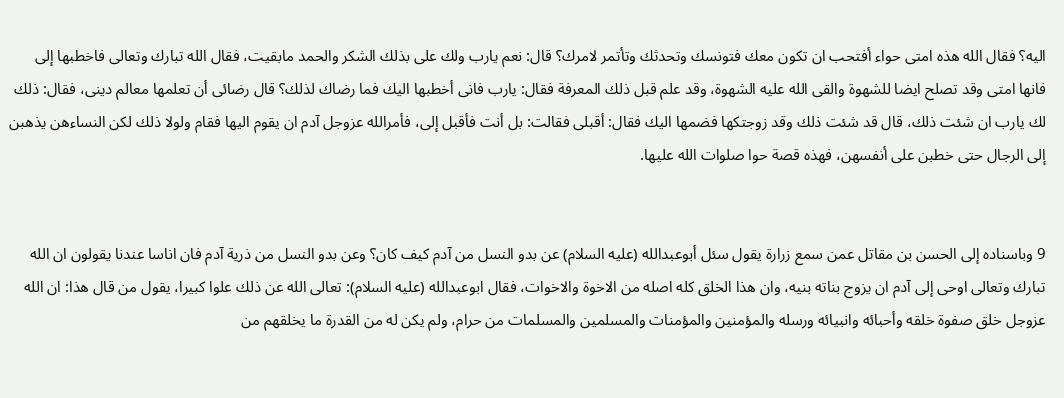اليه؟ فقال الله هذه امتى حواء أفتحب ان تكون معك فتونسك وتحدثك وتأتمر لامرك؟ قال: نعم يارب ولك على بذلك الشكر والحمد مابقيت، فقال الله تبارك وتعالى فاخطبها إلى فانها امتى وقد تصلح ايضا للشهوة والقى الله عليه الشهوة، وقد علم قبل ذلك المعرفة فقال: يارب فانى أخطبها اليك فما رضاك لذلك؟ قال رضائى أن تعلمها معالم دينى، فقال: ذلك لك يارب ان شئت ذلك، قال قد شئت ذلك وقد زوجتكها فضمها اليك فقال: أقبلى فقالت: بل أنت فأقبل إلى، فأمرالله عزوجل آدم ان يقوم اليها فقام ولولا ذلك لكن النساءهن يذهبن إلى الرجال حتى خطبن على أنفسهن، فهذه قصة حوا صلوات الله عليها.


9 وباسناده إلى الحسن بن مقاتل عمن سمع زرارة يقول سئل أبوعبدالله (عليه السلام) عن بدو النسل من آدم كيف كان؟ وعن بدو النسل من ذرية آدم فان اناسا عندنا يقولون ان الله تبارك وتعالى اوحى إلى آدم ان يزوج بناته بنيه، وان هذا الخلق كله اصله من الاخوة والاخوات، فقال ابوعبدالله (عليه السلام): تعالى الله عن ذلك علوا كبيرا، يقول من قال هذا: ان الله عزوجل خلق صفوة خلقه وأحبائه وانبيائه ورسله والمؤمنين والمؤمنات والمسلمين والمسلمات من حرام، ولم يكن له من القدرة ما يخلقهم من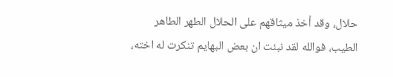حلال، وقد أخذ ميثاقهم على الحلال الطهر الطاهر الطيب، فوالله لقد نبئت ان بعض البهايم تنكرت له اخته،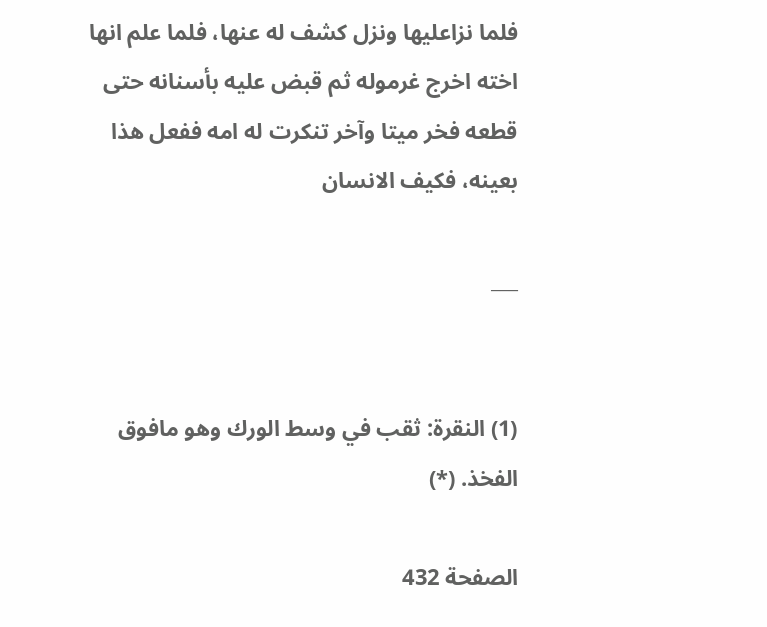فلما نزاعليها ونزل كشف له عنها، فلما علم انها اخته اخرج غرموله ثم قبض عليه بأسنانه حتى قطعه فخر ميتا وآخر تنكرت له امه ففعل هذا بعينه، فكيف الانسان

___


(1) النقرة: ثقب في وسط الورك وهو مافوق الفخذ. (*)

الصفحة 432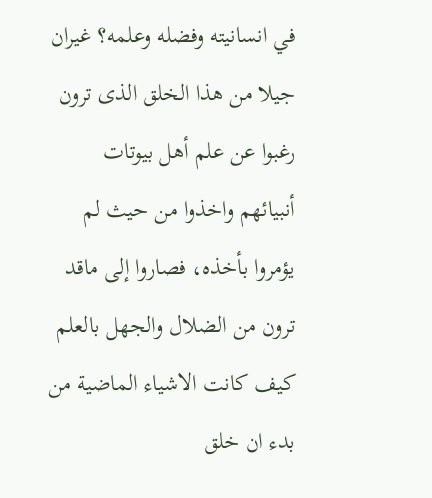في انسانيته وفضله وعلمه؟ غيران جيلا من هذا الخلق الذى ترون رغبوا عن علم أهل بيوتات أنبيائهم واخذوا من حيث لم يؤمروا بأخذه، فصاروا إلى ماقد ترون من الضلال والجهل بالعلم كيف كانت الاشياء الماضية من بدء ان خلق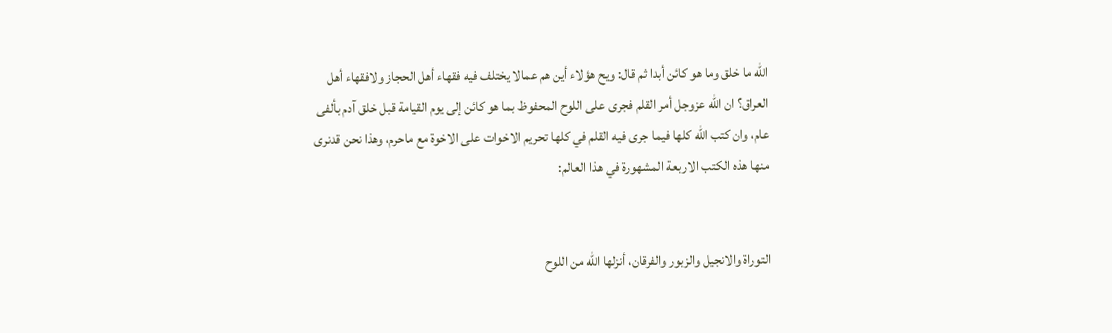الله ما خلق وما هو كائن أبدا ثم قال: ويح هؤلاء أين هم عمالا يختلف فيه فقهاء أهل الحجاز ولافقهاء أهل العراق؟ ان الله عزوجل أمر القلم فجرى على اللوح المحفوظ بما هو كائن إلى يوم القيامة قبل خلق آدم بألفى عام، وان كتب الله كلها فيما جرى فيه القلم في كلها تحريم الاخوات على الاخوة مع ماحرم، وهذا نحن قدنرى منها هذه الكتب الاربعة المشهورة في هذا العالم:


التوراة والانجيل والزبور والفرقان، أنزلها الله من اللوح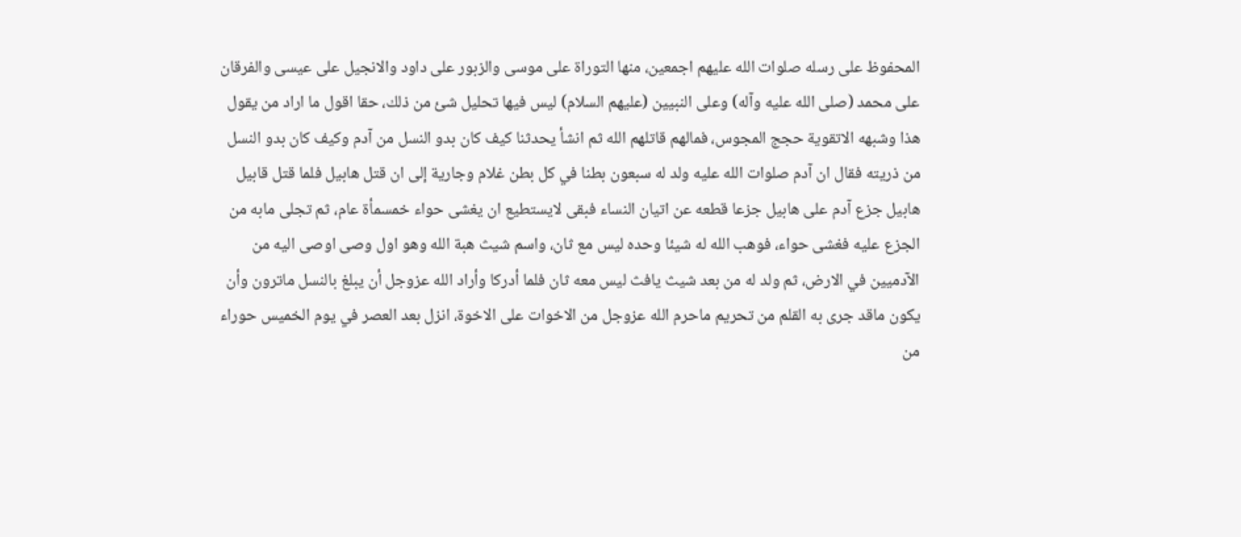المحفوظ على رسله صلوات الله عليهم اجمعين، منها التوراة على موسى والزبور على داود والانجيل على عيسى والفرقان على محمد (صلى الله عليه وآله) وعلى النبيين (عليهم السلام) ليس فيها تحليل شئ من ذلك، حقا اقول ما اراد من يقول هذا وشبهه الاتقوية حجج المجوس، فمالهم قاتلهم الله ثم انشأ يحدثنا كيف كان بدو النسل من آدم وكيف كان بدو النسل من ذريته فقال ان آدم صلوات الله عليه ولد له سبعون بطنا في كل بطن غلام وجارية إلى ان قتل هابيل فلما قتل قابيل هابيل جزع آدم على هابيل جزعا قطعه عن اتيان النساء فبقى لايستطيع ان يغشى حواء خمسمأة عام، ثم تجلى مابه من الجزع عليه فغشى حواء، فوهب الله له شيئا وحده ليس مع ثان، واسم شيث هبة الله وهو اول وصى اوصى اليه من الآدميين في الارض، ثم ولد له من بعد شيث يافث ليس معه ثان فلما أدركا وأراد الله عزوجل أن يبلغ بالنسل ماترون وأن يكون ماقد جرى به القلم من تحريم ماحرم الله عزوجل من الاخوات على الاخوة، انزل بعد العصر في يوم الخميس حوراء من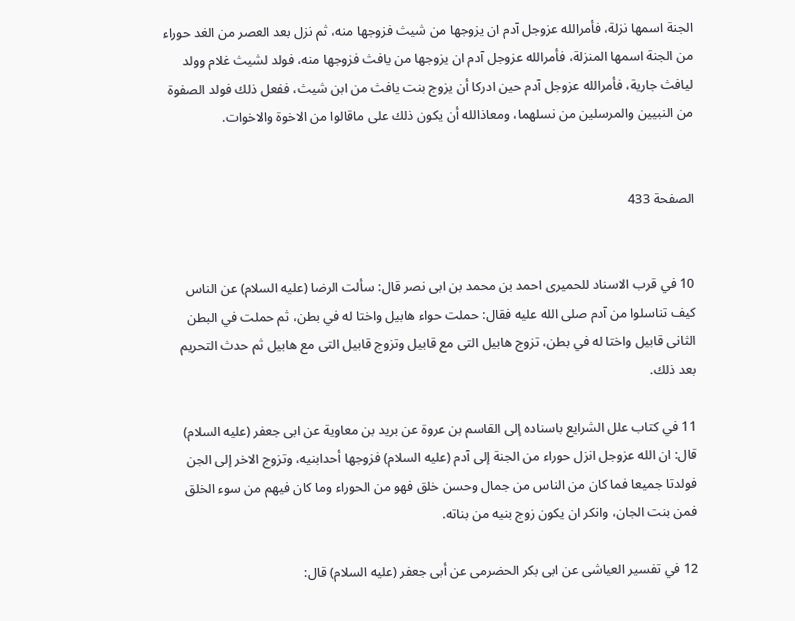الجنة اسمها نزلة، فأمرالله عزوجل آدم ان يزوجها من شيث فزوجها منه، ثم نزل بعد العصر من الغد حوراء من الجنة اسمها المنزلة، فأمرالله عزوجل آدم ان يزوجها من يافث فزوجها منه، فولد لشيث غلام وولد ليافث جارية، فأمرالله عزوجل آدم حين ادركا أن يزوج بنت يافث من ابن شيث، ففعل ذلك فولد الصفوة من النبيين والمرسلين من نسلهما، ومعاذالله أن يكون ذلك على ماقالوا من الاخوة والاخوات.


الصفحة 433


10 في قرب الاسناد للحميرى احمد بن محمد بن ابى نصر قال: سألت الرضا (عليه السلام) عن الناس كيف تناسلوا من آدم صلى الله عليه فقال: حملت حواء هابيل واختا له في بطن، ثم حملت في البطن الثانى قابيل واختا له في بطن، تزوج هابيل التى مع قابيل وتزوج قابيل التى مع هابيل ثم حدث التحريم بعد ذلك.

11 في كتاب علل الشرايع باسناده إلى القاسم بن عروة عن بريد بن معاوية عن ابى جعفر (عليه السلام) قال: ان الله عزوجل انزل حوراء من الجنة إلى آدم (عليه السلام) فزوجها أحدابنيه، وتزوج الاخر إلى الجن فولدتا جميعا فما كان من الناس من جمال وحسن خلق فهو من الحوراء وما كان فيهم من سوء الخلق فمن بنت الجان، وانكر ان يكون زوج بنيه من بناته.

12 في تفسير العياشى عن ابى بكر الحضرمى عن أبى جعفر (عليه السلام) قال: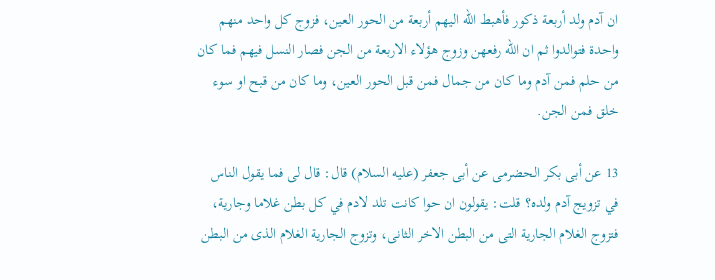ان آدم ولد أربعة ذكور فأهبط الله اليهم أربعة من الحور العين، فزوج كل واحد منهم واحدة فتوالدوا ثم ان الله رفعهن وزوج هؤلاء الاربعة من الجن فصار النسل فيهم فما كان من حلم فمن آدم وما كان من جمال فمن قبل الحور العين، وما كان من قبح او سوء خلق فمن الجن.

13 عن أبى بكر الحضرمى عن أبى جعفر (عليه السلام) قال: قال لى فما يقول الناس في تزويج آدم ولده؟ قلت: يقولون ان حوا كانت تلد لادم في كل بطن غلاما وجارية، فتزوج الغلام الجارية التى من البطن الاخر الثانى، وتزوج الجارية الغلام الذى من البطن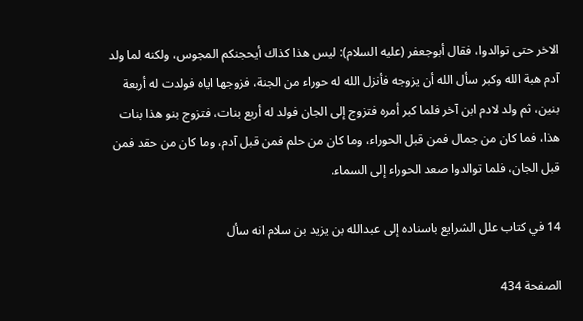الاخر حتى توالدوا، فقال أبوجعفر (عليه السلام): ليس هذا كذاك أيحجنكم المجوس، ولكنه لما ولد آدم هبة الله وكبر سأل الله أن يزوجه فأنزل الله له حوراء من الجنة، فزوجها اياه فولدت له أربعة بنين، ثم ولد لادم ابن آخر فلما كبر أمره فتزوج إلى الجان فولد له أربع بنات، فتزوج بنو هذا بنات هذا، فما كان من جمال فمن قبل الحوراء، وما كان من حلم فمن قبل آدم، وما كان من حقد فمن قبل الجان، فلما توالدوا صعد الحوراء إلى السماء.

14 في كتاب علل الشرايع باسناده إلى عبدالله بن يزيد بن سلام انه سأل

الصفحة 434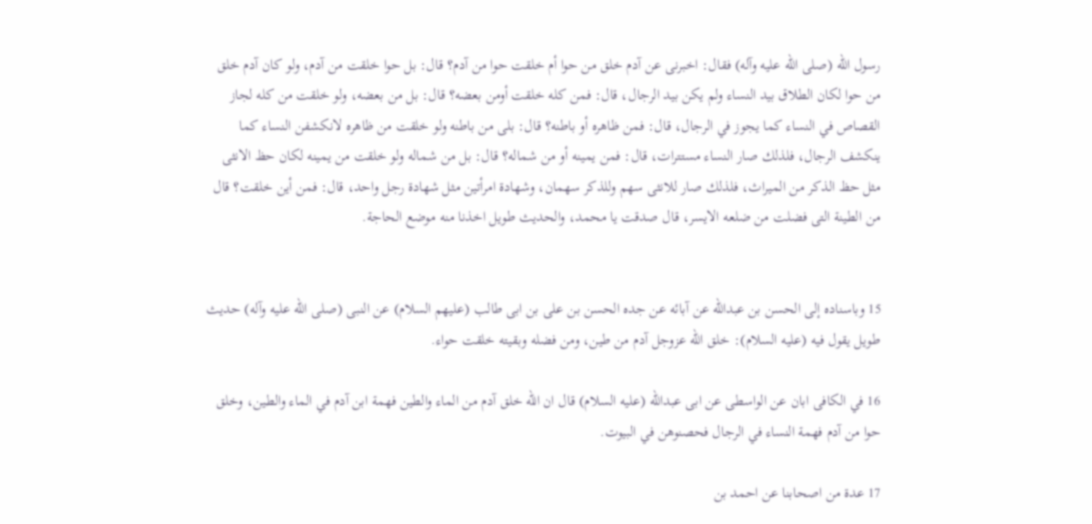رسول الله (صلى الله عليه وآله) فقال: اخبرنى عن آدم خلق من حوا أم خلقت حوا من آدم؟ قال: بل حوا خلقت من آدم، ولو كان آدم خلق من حوا لكان الطلاق بيد النساء ولم يكن بيد الرجال، قال: فمن كله خلقت أومن بعضه؟ قال: بل من بعضه، ولو خلقت من كله لجاز القصاص في النساء كما يجوز في الرجال، قال: فمن ظاهره أو باطنه؟ قال: بلى من باطنه ولو خلقت من ظاهره لانكشفن النساء كما ينكشف الرجال، فلذلك صار النساء مستترات، قال: فمن يمينه أو من شماله؟ قال: بل من شماله ولو خلقت من يمينه لكان حظ الانثى مثل حظ الذكر من الميراث، فلذلك صار للانثى سهم وللذكر سهمان، وشهادة امرأتين مثل شهادة رجل واحد، قال: فمن أين خلقت؟ قال من الطينة التى فضلت من ضلعه الايسر، قال صدقت يا محمد، والحديث طويل اخذنا منه موضع الحاجة.


15 وباسناده إلى الحسن بن عبدالله عن آبائه عن جده الحسن بن على بن ابى طالب (عليهم السلام) عن النبى (صلى الله عليه وآله) حديث طويل يقول فيه (عليه السلام): خلق الله عزوجل آدم من طين، ومن فضله وبقيته خلقت حواء.

16 في الكافى ابان عن الواسطى عن ابى عبدالله (عليه السلام) قال ان الله خلق آدم من الماء والطين فهمة ابن آدم في الماء والطين، وخلق حوا من آدم فهمة النساء في الرجال فحصنوهن في البيوت.

17 عدة من اصحابنا عن احمد بن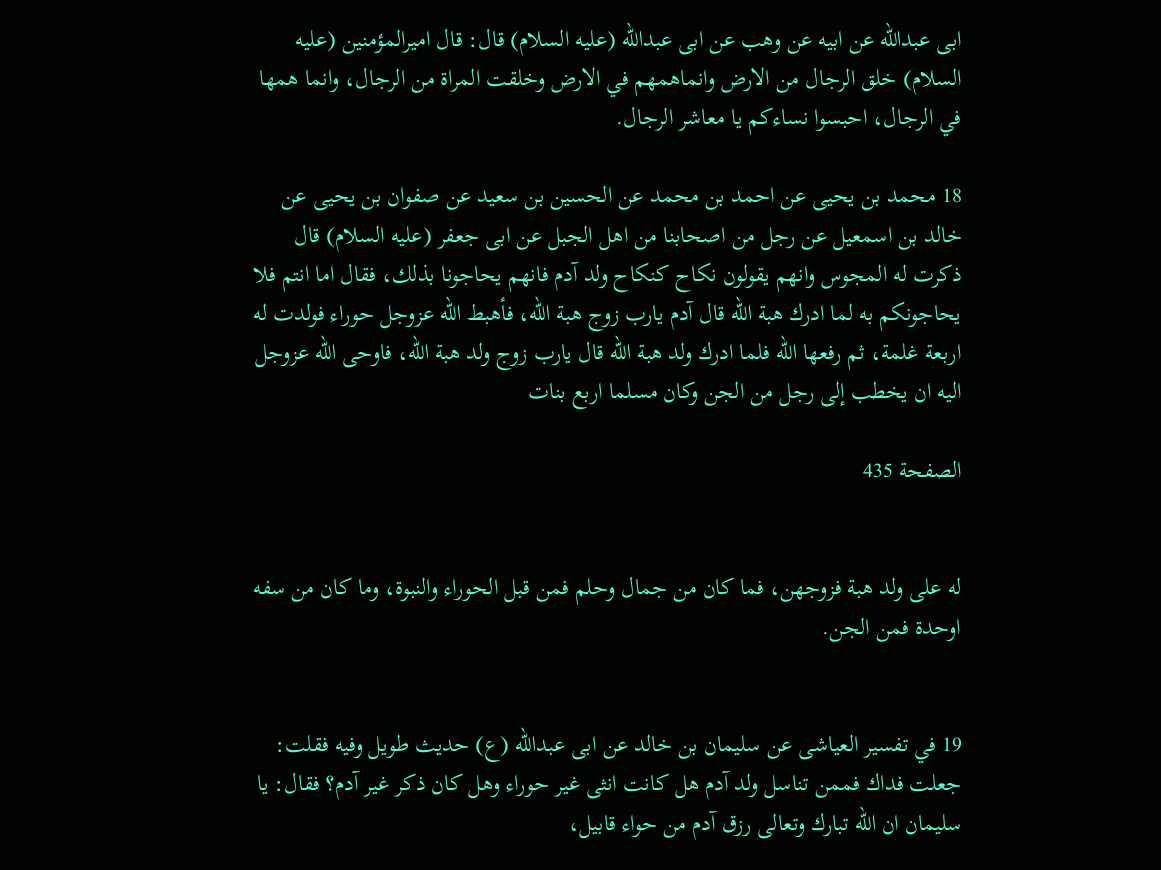ابى عبدالله عن ابيه عن وهب عن ابى عبدالله (عليه السلام) قال: قال اميرالمؤمنين (عليه السلام) خلق الرجال من الارض وانماهمهم في الارض وخلقت المراة من الرجال، وانما همها في الرجال، احبسوا نساءكم يا معاشر الرجال.

18 محمد بن يحيى عن احمد بن محمد عن الحسين بن سعيد عن صفوان بن يحيى عن خالد بن اسمعيل عن رجل من اصحابنا من اهل الجبل عن ابى جعفر (عليه السلام) قال ذكرت له المجوس وانهم يقولون نكاح كنكاح ولد آدم فانهم يحاجونا بذلك، فقال اما انتم فلا يحاجونكم به لما ادرك هبة الله قال آدم يارب زوج هبة الله، فأهبط الله عزوجل حوراء فولدت له اربعة غلمة، ثم رفعها الله فلما ادرك ولد هبة الله قال يارب زوج ولد هبة الله، فاوحى الله عزوجل اليه ان يخطب إلى رجل من الجن وكان مسلما اربع بنات

الصفحة 435


له على ولد هبة فزوجهن، فما كان من جمال وحلم فمن قبل الحوراء والنبوة، وما كان من سفه اوحدة فمن الجن.


19 في تفسير العياشى عن سليمان بن خالد عن ابى عبدالله (ع) حديث طويل وفيه فقلت: جعلت فداك فممن تناسل ولد آدم هل كانت انثى غير حوراء وهل كان ذكر غير آدم؟ فقال: يا سليمان ان الله تبارك وتعالى رزق آدم من حواء قابيل،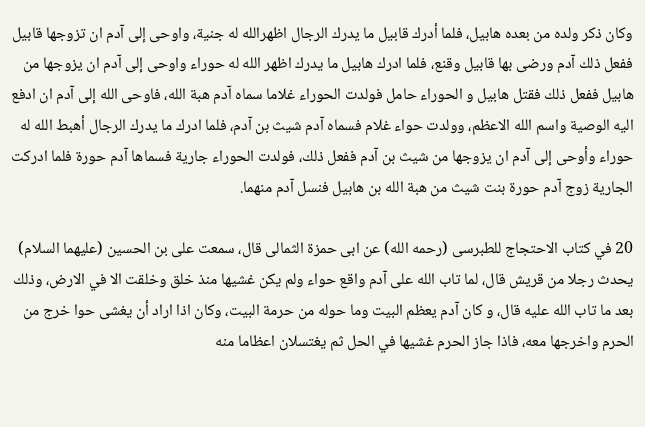وكان ذكر ولده من بعده هابيل، فلما أدرك قابيل ما يدرك الرجال اظهرالله له جنية، واوحى إلى آدم ان تزوجها قابيل ففعل ذلك آدم ورضى بها قابيل وقنع، فلما ادرك هابيل ما يدرك اظهر الله له حوراء واوحى إلى آدم ان يزوجها من هابيل ففعل ذلك فقتل هابيل و الحوراء حامل فولدت الحوراء غلاما سماه آدم هبة الله، فاوحى الله إلى آدم ان ادفع اليه الوصية واسم الله الاعظم، وولدت حواء غلام فسماه آدم شيث بن آدم، فلما ادرك ما يدرك الرجال أهبط الله له حوراء وأوحى إلى آدم ان يزوجها من شيث بن آدم ففعل ذلك، فولدت الحوراء جارية فسماها آدم حورة فلما ادركت الجارية زوج آدم حورة بنت شيث من هبة الله بن هابيل فنسل آدم منهما.

20 في كتاب الاحتجاج للطبرسى (رحمه الله) عن ابى حمزة الثمالى قال، سمعت على بن الحسين (عليهما السلام) يحدث رجلا من قريش قال، لما تاب الله على آدم واقع حواء ولم يكن غشيها منذ خلق وخلقت الا في الارض، وذلك بعد ما تاب الله عليه قال، و كان آدم يعظم البيت وما حوله من حرمة البيت، وكان اذا اراد أن يغشى حوا خرج من الحرم واخرجها معه، فاذا جاز الحرم غشيها في الحل ثم يغتسلان اعظاما منه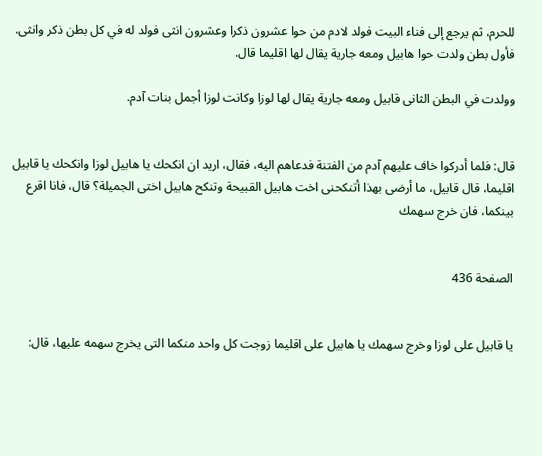للحرم، ثم يرجع إلى فناء البيت فولد لادم من حوا عشرون ذكرا وعشرون انثى فولد له في كل بطن ذكر وانثى. فأول بطن ولدت حوا هابيل ومعه جارية يقال لها اقليما قال.

وولدت في البطن الثانى قابيل ومعه جارية يقال لها لوزا وكانت لوزا أجمل بنات آدم.


قال: فلما أدركوا خاف عليهم آدم من الفتنة فدعاهم اليه، فقال، اريد ان انكحك يا هابيل لوزا وانكحك يا قابيل اقليما، قال قابيل، ما أرضى بهذا أتنكحنى اخت هابيل القبيحة وتنكح هابيل اختى الجميلة؟ قال، فانا اقرع بينكما، فان خرج سهمك


الصفحة 436


يا قابيل على لوزا وخرج سهمك يا هابيل على اقليما زوجت كل واحد منكما التى يخرج سهمه عليها، قال: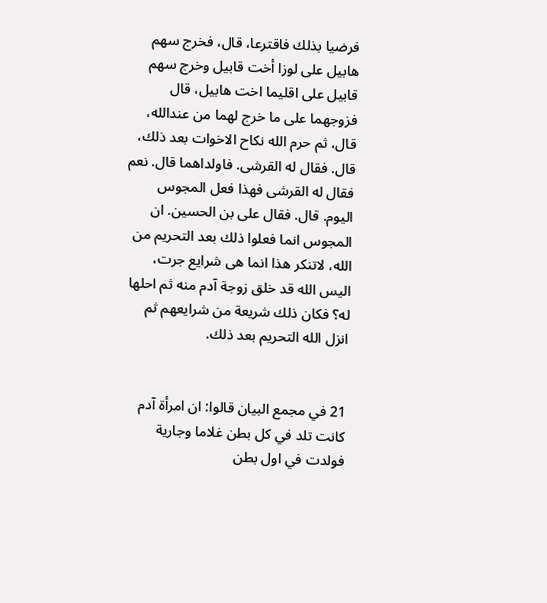فرضيا بذلك فاقترعا، قال، فخرج سهم هابيل على لوزا أخت قابيل وخرج سهم قابيل على اقليما اخت هابيل، قال فزوجهما على ما خرج لهما من عندالله، قال، ثم حرم الله نكاح الاخوات بعد ذلك، قال. فقال له القرشى. فاولداهما قال. نعم فقال له القرشى فهذا فعل المجوس اليوم. قال. فقال على بن الحسين. ان المجوس انما فعلوا ذلك بعد التحريم من الله، لاتنكر هذا انما هى شرايع جرت، اليس الله قد خلق زوجة آدم منه ثم احلها له؟ فكان ذلك شريعة من شرايعهم ثم انزل الله التحريم بعد ذلك.


21 في مجمع البيان قالوا: ان امرأة آدم كانت تلد في كل بطن غلاما وجارية فولدت في اول بطن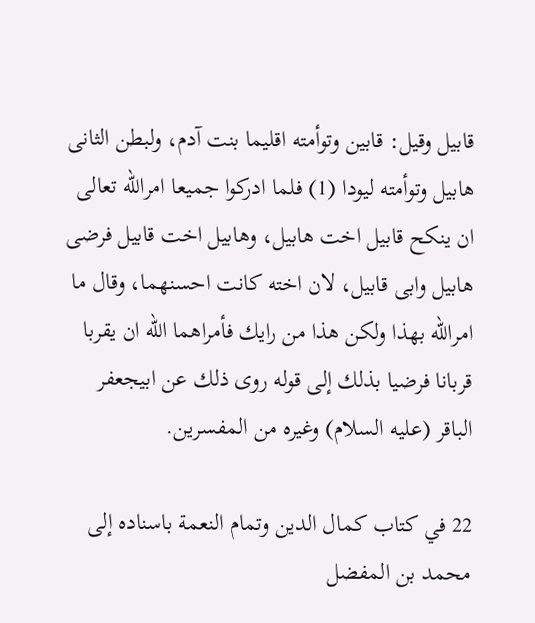قابيل وقيل: قابين وتوأمته اقليما بنت آدم، ولبطن الثانى هابيل وتوأمته ليودا (1) فلما ادركوا جميعا امرالله تعالى ان ينكح قابيل اخت هابيل، وهابيل اخت قابيل فرضى هابيل وابى قابيل، لان اخته كانت احسنهما، وقال ما امرالله بهذا ولكن هذا من رايك فأمراهما الله ان يقربا قربانا فرضيا بذلك إلى قوله روى ذلك عن ابيجعفر الباقر (عليه السلام) وغيره من المفسرين.

22 في كتاب كمال الدين وتمام النعمة باسناده إلى محمد بن المفضل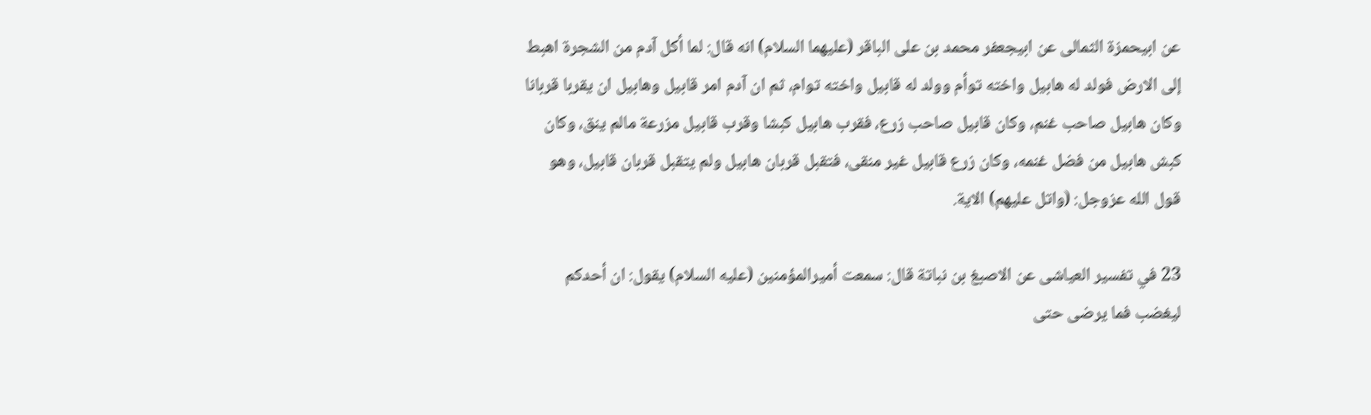عن ابيحمزة الثمالى عن ابيجعفر محمد بن على الباقر (عليهما السلام) انه قال: لما أكل آدم من الشجرة اهبط إلى الارض فولد له هابيل واخته توأم وولد له قابيل واخته توام، ثم ان آدم امر قابيل وهابيل ان يقربا قربانا وكان هابيل صاحب غنم، وكان قابيل صاحب زرع، فقرب هابيل كبشا وقرب قابيل مزرعة مالم ينق، وكان كبش هابيل من فضل غنمه، وكان زرع قابيل غير منقى، فتقبل قربان هابيل ولم يتقبل قربان قابيل، وهو قول الله عزوجل: (واتل عليهم) الاية.

23 في تفسير العياشى عن الاصبغ بن نباتة قال: سمعت أميرالمؤمنين (عليه السلام) يقول: ان أحدكم ليغضب فما يرضى حتى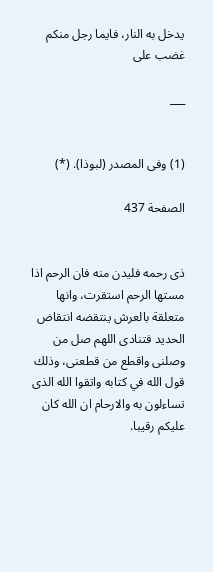يدخل به النار، فايما رجل منكم غضب على

___


(1) وفى المصدر (لبوذا). (*)

الصفحة 437


ذى رحمه فليدن منه فان الرحم اذا مستها الرحم استقرت، وانها متعلقة بالعرش ينتقضه انتقاض الحديد فتنادى اللهم صل من وصلنى واقطع من قطعنى، وذلك قول الله في كتابه واتقوا الله الذى تساءلون به والارحام ان الله كان عليكم رقيبا.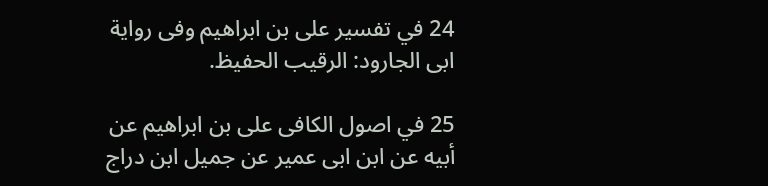24 في تفسير على بن ابراهيم وفى رواية ابى الجارود: الرقيب الحفيظ.

25 في اصول الكافى على بن ابراهيم عن أبيه عن ابن ابى عمير عن جميل ابن دراج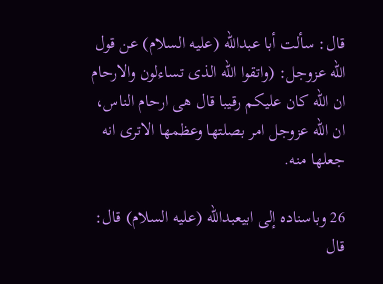قال: سألت أبا عبدالله (عليه السلام) عن قول الله عزوجل: (واتقوا الله الذى تساءلون والارحام ان الله كان عليكم رقيبا قال هى ارحام الناس، ان الله عزوجل امر بصلتها وعظمها الاترى انه جعلها منه.

26 وباسناده إلى ابيعبدالله (عليه السلام) قال: قال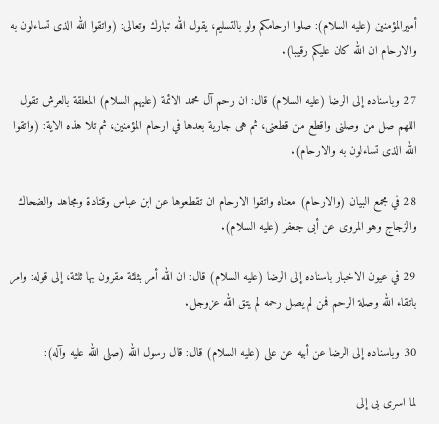أميرالمؤمنين (عليه السلام): صلوا ارحامكم ولو بالتسليم، يقول الله تبارك وتعالى: (واتقوا الله الذى تساءلون به والارحام ان الله كان عليكم رقيبا).

27 وباسناده إلى الرضا (عليه السلام) قال: ان رحم آل محمد الائمة (عليهم السلام) المعلقة بالعرش تقول اللهم صل من وصلنى واقطع من قطعنى، ثم هى جارية بعدها في ارحام المؤمنين، ثم تلا هذه الاية: (واتقوا الله الذى تساءلون به والارحام).

28 في مجمع البيان (والارحام) معناه واتقوا الارحام ان تقطعوها عن ابن عباس وقتادة ومجاهد والضحاك والزجاج وهو المروى عن أبى جعفر (عليه السلام).

29 في عيون الاخبار باسناده إلى الرضا (عليه السلام) قال: ان الله أمر بثلثة مقرون بها ثلثة، إلى قوله: وامر باتقاء الله وصلة الرحم فمن لم يصل رحمه لم يتق الله عزوجل.

30 وباسناده إلى الرضا عن أبيه عن على (عليه السلام) قال: قال رسول الله (صلى الله عليه وآله):

لما اسرى بى إلى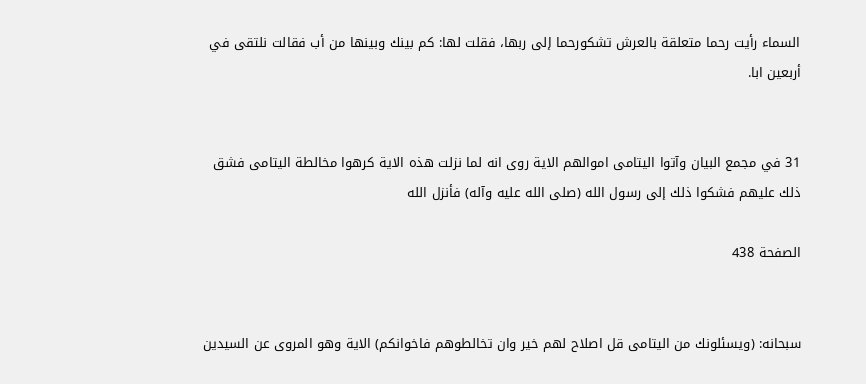السماء رأيت رحما متعلقة بالعرش تشكورحما إلى ربها، فقلت لها: كم بينك وبينها من أب فقالت نلتقى في أربعين ابا.


31 في مجمع البيان وآتوا اليتامى اموالهم الاية روى انه لما نزلت هذه الاية كرهوا مخالطة اليتامى فشق ذلك عليهم فشكوا ذلك إلى رسول الله (صلى الله عليه وآله) فأنزل الله

الصفحة 438


سبحانه: (ويسئلونك من اليتامى قل اصلاح لهم خير وان تخالطوهم فاخوانكم) الاية وهو المروى عن السيدين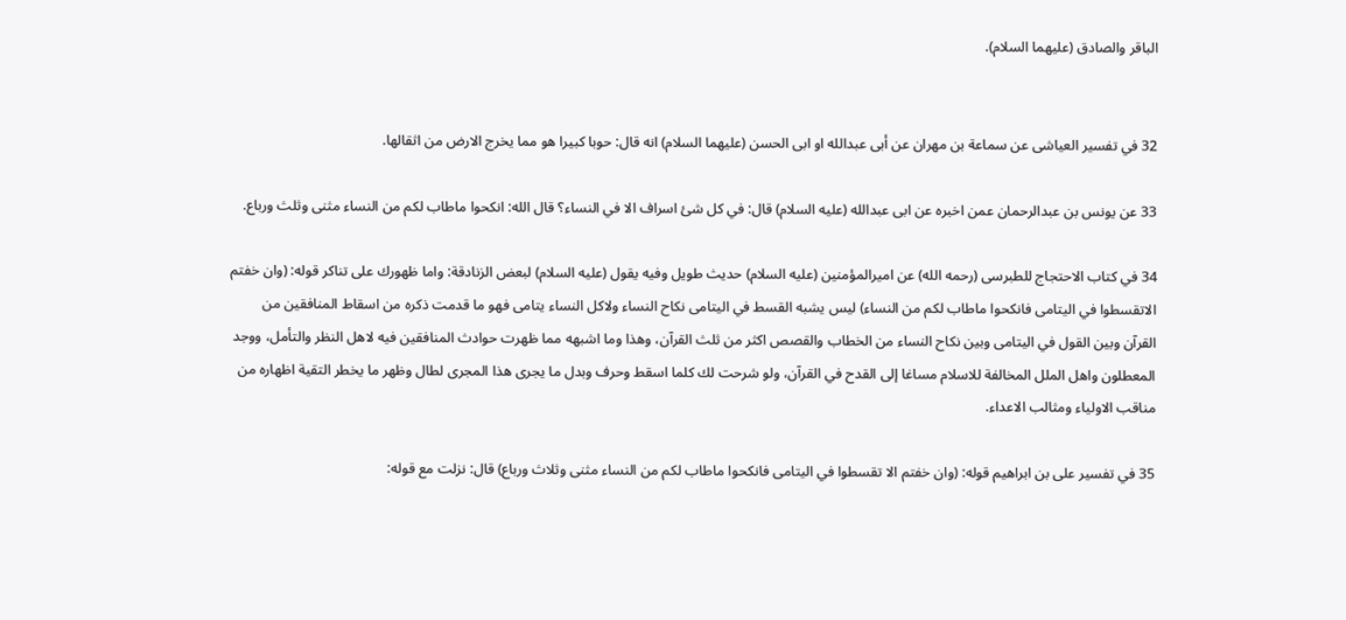الباقر والصادق (عليهما السلام).


32 في تفسير العياشى عن سماعة بن مهران عن أبى عبدالله او ابى الحسن (عليهما السلام) انه قال: حوبا كبيرا هو مما يخرج الارض من اثقالها.

33 عن يونس بن عبدالرحمان عمن اخبره عن ابى عبدالله (عليه السلام) قال: في كل شئ اسراف الا في النساء؟ قال الله: انكحوا ماطاب لكم من النساء مثنى وثلث ورباع.

34 في كتاب الاحتجاج للطبرسى (رحمه الله) عن اميرالمؤمنين (عليه السلام) حديث طويل وفيه يقول (عليه السلام) لبعض الزنادقة: واما ظهورك على تناكر قوله: (وان خفتم الاتقسطوا في اليتامى فانكحوا ماطاب لكم من النساء) ليس يشبه القسط في اليتامى نكاح النساء ولاكل النساء يتامى فهو ما قدمت ذكره من اسقاط المنافقين من القرآن وبين القول في اليتامى وبين نكاح النساء من الخطاب والقصص اكثر من ثلث القرآن، وهذا وما اشبهه مما ظهرت حوادث المنافقين فيه لاهل النظر والتأمل، ووجد المعطلون واهل الملل المخالفة للاسلام مساغا إلى القدح في القرآن، ولو شرحت لك كلما اسقط وحرف وبدل ما يجرى هذا المجرى لطال وظهر ما يخطر التقية اظهاره من مناقب الاولياء ومثالب الاعداء.

35 في تفسير على بن ابراهيم قوله: (وان خفتم الا تقسطوا في اليتامى فانكحوا ماطاب لكم من النساء مثنى وثلاث ورباع) قال: نزلت مع قوله: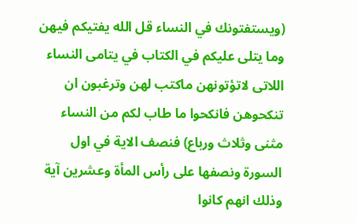(ويستفتونك في النساء قل الله يفتيكم فيهن وما يتلى عليكم في الكتاب في يتامى النساء اللاتى لاتؤتونهن ماكتب لهن وترغبون ان تنكحوهن فانكحوا ما طاب لكم من النساء مثنى وثلاث ورباع) فنصف الاية في اول السورة ونصفها على رأس المأة وعشرين آية وذلك انهم كانوا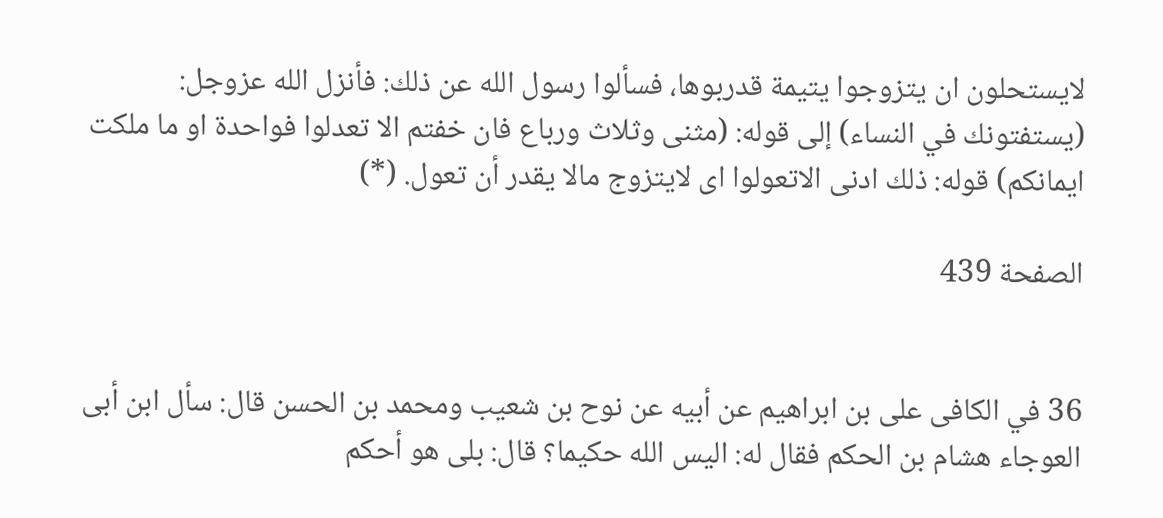لايستحلون ان يتزوجوا يتيمة قدربوها، فسألوا رسول الله عن ذلك: فأنزل الله عزوجل: (يستفتونك في النساء) إلى قوله: (مثنى وثلاث ورباع فان خفتم الا تعدلوا فواحدة او ما ملكت ايمانكم) قوله: ذلك ادنى الاتعولوا اى لايتزوج مالا يقدر أن تعول. (*)

الصفحة 439


36 في الكافى على بن ابراهيم عن أبيه عن نوح بن شعيب ومحمد بن الحسن قال: سأل ابن أبى العوجاء هشام بن الحكم فقال له: اليس الله حكيما؟ قال: بلى هو أحكم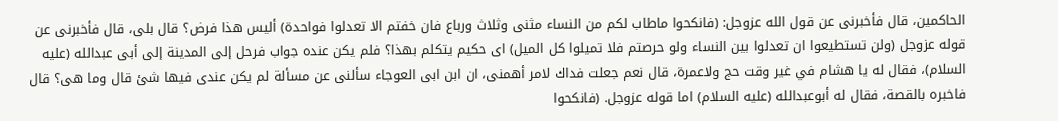الحاكمين، قال فأخبرنى عن قول الله عزوجل: (فانكحوا ماطاب لكم من النساء مثنى وثلاث ورباع فان خفتم الا تعدلوا فواحدة) أليس هذا فرض؟ قال بلى، قال فأخبرنى عن قوله عزوجل (ولن تستطيعوا ان تعدلوا بين النساء ولو حرصتم فلا تميلوا كل الميل) اى حكيم يتكلم بهذا؟ فلم يكن عنده جواب فرحل إلى المدينة إلى أبى عبدالله (عليه السلام)، فقال له يا هشام في غير وقت حج ولاعمرة، قال نعم جعلت فداك لامر أهمنى، ان ابن ابى العوجاء سألنى عن مسألة لم يكن عندى فيها شئ قال وما هى؟ قال فاخبره بالقصة، فقال له أبوعبدالله (عليه السلام) اما قوله عزوجل. (فانكحوا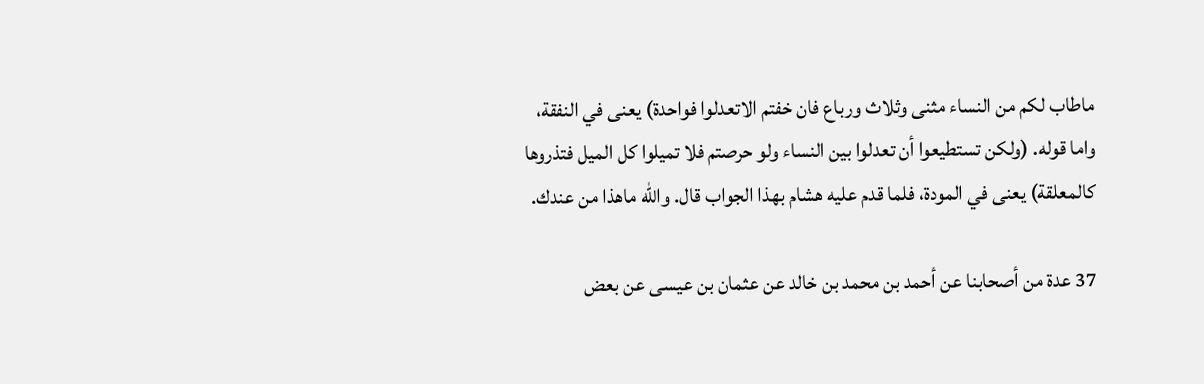ماطاب لكم من النساء مثنى وثلاث ورباع فان خفتم الاتعدلوا فواحدة) يعنى في النفقة، واما قوله. (ولكن تستطيعوا أن تعدلوا بين النساء ولو حرصتم فلا تميلوا كل الميل فتذروها كالمعلقة) يعنى في المودة، فلما قدم عليه هشام بهذا الجواب قال. والله ماهذا من عندك.

37 عدة من أصحابنا عن أحمد بن محمد بن خالد عن عثمان بن عيسى عن بعض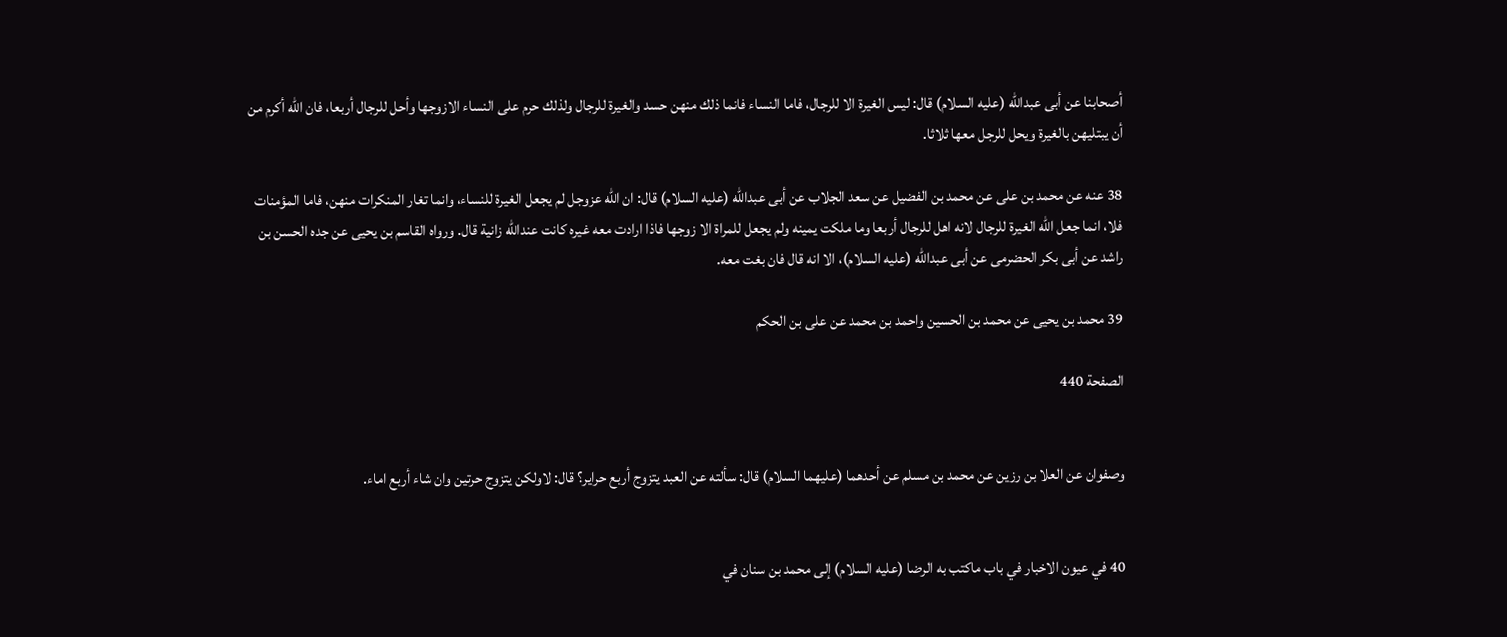أصحابنا عن أبى عبدالله (عليه السلام) قال: ليس الغيرة الا للرجال، فاما النساء فانما ذلك منهن حسد والغيرة للرجال ولذلك حرم على النساء الازوجها وأحل للرجال أربعا، فان الله أكرم من أن يبتليهن بالغيرة ويحل للرجل معها ثلاثا.

38 عنه عن محمد بن على عن محمد بن الفضيل عن سعد الجلاب عن أبى عبدالله (عليه السلام) قال: ان الله عزوجل لم يجعل الغيرة للنساء، وانما تغار المنكرات منهن، فاما المؤمنات فلا، انما جعل الله الغيرة للرجال لانه اهل للرجال أربعا وما ملكت يمينه ولم يجعل للمراة الا زوجها فاذا ارادت معه غيره كانت عندالله زانية قال. ورواه القاسم بن يحيى عن جده الحسن بن راشد عن أبى بكر الحضرمى عن أبى عبدالله (عليه السلام)، الا انه قال فان بغت معه.

39 محمد بن يحيى عن محمد بن الحسين واحمد بن محمد عن على بن الحكم

الصفحة 440


وصفوان عن العلا بن رزين عن محمد بن مسلم عن أحدهما (عليهما السلام) قال: سألته عن العبد يتزوج أربع حراير؟ قال: لاولكن يتزوج حرتين وان شاء أربع اماء.


40 في عيون الاخبار في باب ماكتب به الرضا (عليه السلام) إلى محمد بن سنان في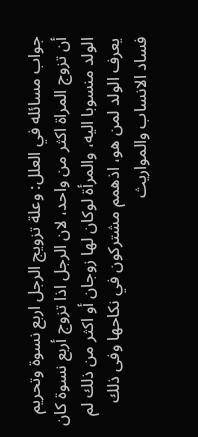جواب مسائله في العلل: وعلة تزويج الرجل اربع نسوة وتحريم أن تزوج المراة اكثر من واحد، لان الرجل اذا تزوج أربع نسوة كان الولد منسوبا اليه، والمرأة لوكان لها زوجان أو اكثر من ذلك لم يعرف الولد لمن هو، اذهمم مشتركون في نكاحها وفى ذلك فساد الانساب والمواريث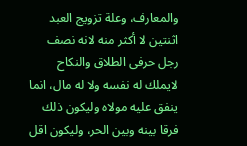والمعارف، وعلة تزويج العبد اثنتين لا أكثر منه لانه نصف رجل حرفى الطلاق والنكاح لايملك له نفسه ولا له مال، انما ينفق عليه مولاه وليكون ذلك فرقا بينه وبين الحر، وليكون اقل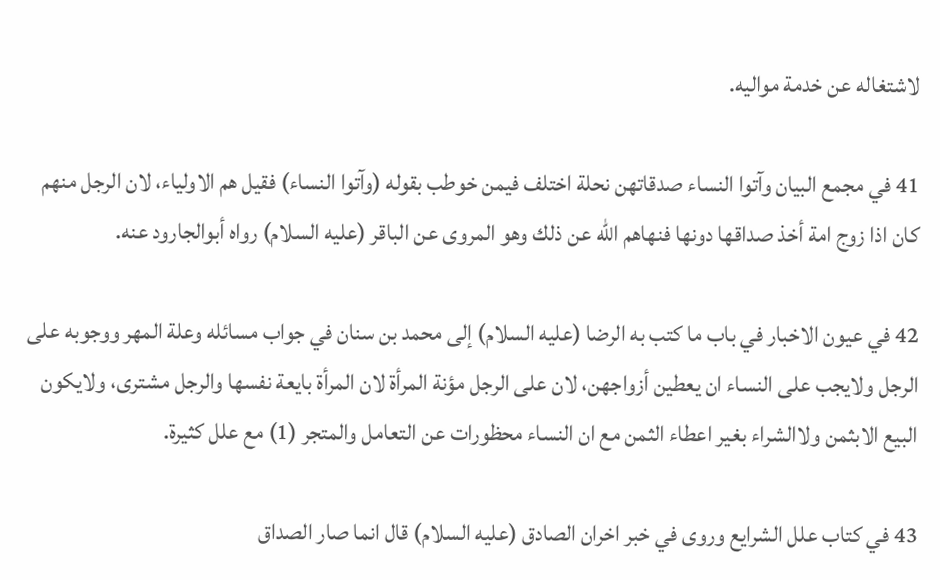لاشتغاله عن خدمة مواليه.

41 في مجمع البيان وآتوا النساء صدقاتهن نحلة اختلف فيمن خوطب بقوله (وآتوا النساء) فقيل هم الاولياء، لان الرجل منهم كان اذا زوج امة أخذ صداقها دونها فنهاهم الله عن ذلك وهو المروى عن الباقر (عليه السلام) رواه أبوالجارود عنه.

42 في عيون الاخبار في باب ما كتب به الرضا (عليه السلام) إلى محمد بن سنان في جواب مسائله وعلة المهر ووجوبه على الرجل ولايجب على النساء ان يعطين أزواجهن، لان على الرجل مؤنة المرأة لان المرأة بايعة نفسها والرجل مشترى، ولايكون البيع الابثمن ولاالشراء بغير اعطاء الثمن مع ان النساء محظورات عن التعامل والمتجر (1) مع علل كثيرة.

43 في كتاب علل الشرايع وروى في خبر اخران الصادق (عليه السلام) قال انما صار الصداق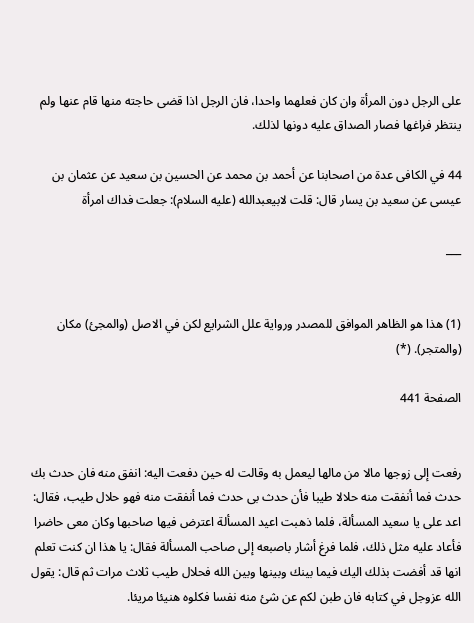على الرجل دون المرأة وان كان فعلهما واحدا، فان الرجل اذا قضى حاجته منها قام عنها ولم ينتظر فراغها فصار الصداق عليه دونها لذلك.

44 في الكافى عدة من اصحابنا عن أحمد بن محمد عن الحسين بن سعيد عن عثمان بن عيسى عن سعيد بن يسار قال: قلت لابيعبدالله (عليه السلام): جعلت فداك امرأة

___


(1) هذا هو الظاهر الموافق للمصدر ورواية علل الشرايع لكن في الاصل (والمجئ) مكان (والمتجر). (*)

الصفحة 441


رفعت إلى زوجها مالا من مالها ليعمل به وقالت له حين دفعت اليه: انفق منه فان حدث بك حدث فما أنفقت منه حلالا طيبا فأن حدث بى حدث فما أنفقت منه فهو حلال طيب، فقال: اعد على يا سعيد المسألة، فلما ذهبت اعيد المسألة اعترض فيها صاحبها وكان معى حاضرا فأعاد عليه مثل ذلك، فلما فرغ أشار باصبعه إلى صاحب المسألة فقال: يا هذا ان كنت تعلم انها قد أفضت بذلك اليك فيما بينك وبينها وبين الله فحلال طيب ثلاث مرات ثم قال: يقول الله عزوجل في كتابه فان طبن لكم عن شئ منه نفسا فكلوه هنيئا مريئا.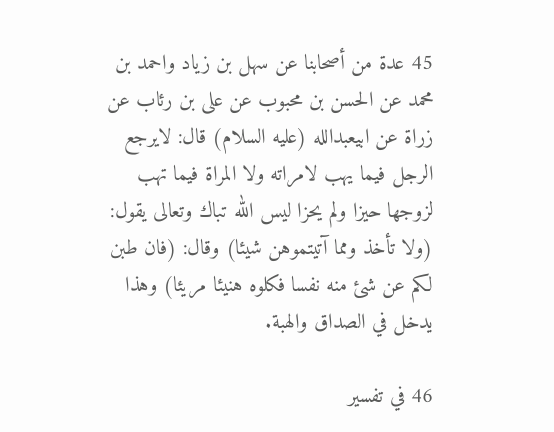45 عدة من أصحابنا عن سهل بن زياد واحمد بن محمد عن الحسن بن محبوب عن على بن رئاب عن زراة عن ابيعبدالله (عليه السلام) قال: لايرجع الرجل فيما يهب لامراته ولا المراة فيما تهب لزوجها حيزا ولم يحزا ليس الله تباك وتعالى يقول: (ولا تأخذ ومما آتيتموهن شيئا) وقال: (فان طبن لكم عن شئ منه نفسا فكلوه هنيئا مريئا) وهذا يدخل في الصداق والهبة.

46 في تفسير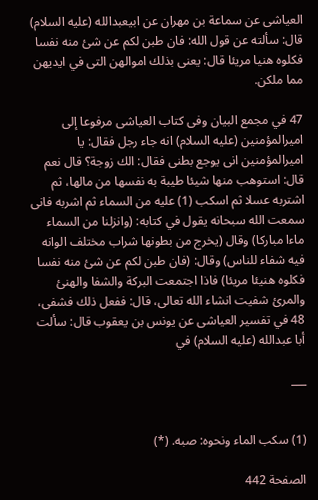العياشى عن سماعة بن مهران عن ابيعبدالله (عليه السلام) قال: سألته عن قول الله: فان طبن لكم عن شئ منه نفسا فكلوه هنيا مريئا قال: يعنى بذلك اموالهن التى في ايديهن مما ملكن.

47 في مجمع البيان وفى كتاب العياشى مرفوعا إلى اميرالمؤمنين (عليه السلام) انه جاء رجل فقال: يا اميرالمؤمنين انى يوجع بطنى فقال: الك زوجة؟ قال نعم قال: استوهب منها شيئا طيبة به نفسها من مالها، ثم اشتربه عسلا ثم اسكب (1) عليه من السماء ثم اشربه فانى سمعت الله سبحانه يقول في كتابه: (وانزلنا من السماء ماءا مباركا) وقال (يخرج من بطونها شراب مختلف الوانه فيه شفاء للناس) وقال: (فان طبن لكم عن شئ منه نفسا فكلوه هنيئا مريئا) فاذا اجتمعت البركة والشفا والهنئ والمرئ شفيت انشاء الله تعالى، قال: ففعل ذلك فشفى، 48 في تفسير العياشى عن يونس بن يعقوب قال: سألت أبا عبدالله (عليه السلام) في

___


(1) سكب الماء ونحوه: صبه. (*)

الصفحة 442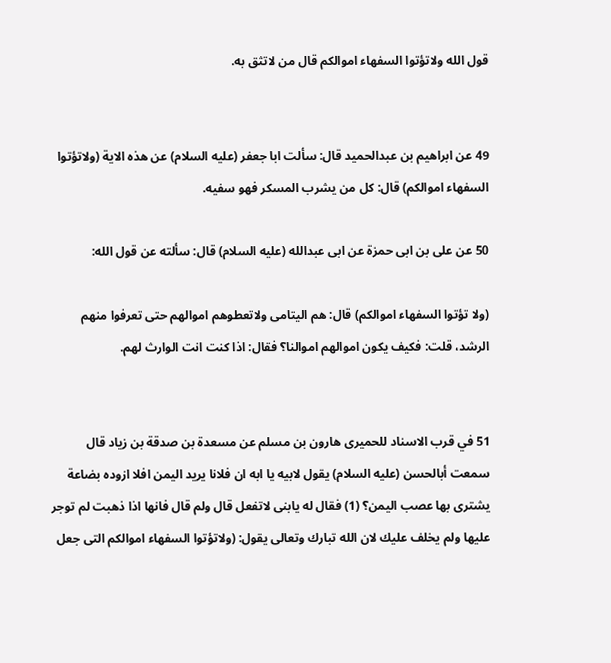قول الله ولاتؤتوا السفهاء اموالكم قال من لاتثق به.


49 عن ابراهيم بن عبدالحميد قال: سألت ابا جعفر (عليه السلام) عن هذه الاية (ولاتؤتوا السفهاء اموالكم) قال: كل من يشرب المسكر فهو سفيه.

50 عن على بن ابى حمزة عن ابى عبدالله (عليه السلام) قال: سألته عن قول الله:

(ولا تؤتوا السفهاء اموالكم) قال: هم اليتامى ولاتعطوهم اموالهم حتى تعرفوا منهم الرشد، قلت: فكيف يكون اموالهم اموالنا؟ فقال: اذا كنت انت الوارث لهم.


51 في قرب الاسناد للحميرى هارون بن مسلم عن مسعدة بن صدقة بن زياد قال سمعت أبالحسن (عليه السلام) يقول لابيه يا ابه ان فلانا يريد اليمن افلا ازوده بضاعة يشترى بها عصب اليمن؟ (1) فقال له يابنى لاتفعل قال ولم قال فانها اذا ذهبت لم توجر عليها ولم يخلف عليك لان الله تبارك وتعالى يقول: (ولاتؤتوا السفهاء اموالكم التى جعل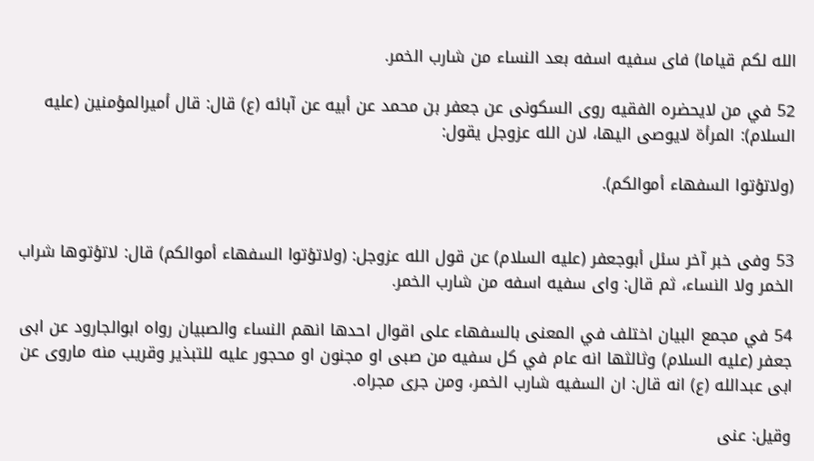الله لكم قياما) فاى سفيه اسفه بعد النساء من شارب الخمر.

52 في من لايحضره الفقيه روى السكونى عن جعفر بن محمد عن أبيه عن آبائه (ع) قال: قال أميرالمؤمنين (عليه السلام): المرأة لايوصى اليها، لان الله عزوجل يقول:

(ولاتؤتوا السفهاء أموالكم).


53 وفى خبر آخر سئل أبوجعفر (عليه السلام) عن قول الله عزوجل: (ولاتؤتوا السفهاء أموالكم) قال: لاتؤتوها شراب الخمر ولا النساء، ثم قال: واى سفيه اسفه من شارب الخمر.

54 في مجمع البيان اختلف في المعنى بالسفهاء على اقوال احدها انهم النساء والصبيان رواه ابوالجارود عن ابى جعفر (عليه السلام) وثالثها انه عام في كل سفيه من صبى او مجنون او محجور عليه للتبذير وقريب منه ماروى عن ابى عبدالله (ع) انه قال: ان السفيه شارب الخمر، ومن جرى مجراه.

وقيل: عنى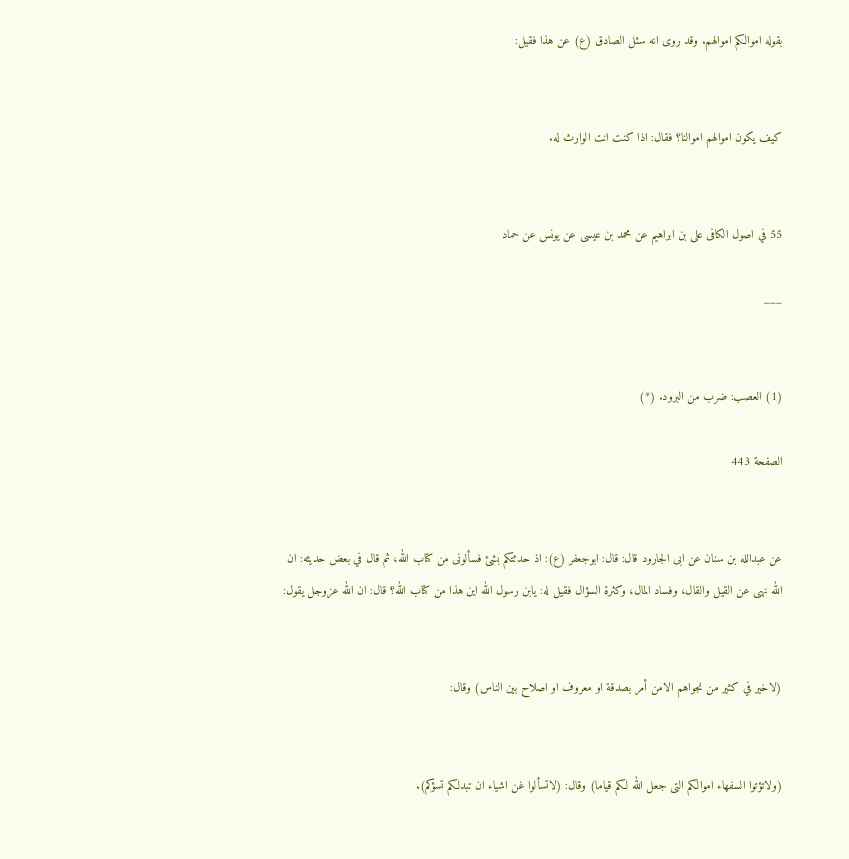بقوله اموالكم اموالهم. وقد روى انه سئل الصادق (ع) عن هذا فقيل:


كيف يكون اموالهم اموالنا؟ فقال: اذا كنت انت الوارث له.


55 في اصول الكافى على بن ابراهيم عن محمد بن عيسى عن يونس عن حماد

___


(1) العصب: ضرب من البرود. (*)

الصفحة 443


عن عبدالله بن سنان عن ابى الجارود قال: قال: ابوجعفر (ع): اذ حدثتكم بشئ فسألونى من كتاب الله، ثم قال في بعض حديثه: ان الله نهى عن القيل والقال، وفساد المال، وكثرة السؤال فقيل له: يابن رسول الله اين هذا من كتاب الله؟ قال: ان الله عزوجل يقول:


(لاخير في كثير من نجواهم الامن أمر بصدقة او معروف او اصلاح بين الناس) وقال:


(ولاتؤتوا السفهاء اموالكم التى جعل الله لكم قياما) وقال: (لاتسألوا غن اشياء ان تبدلكم تسؤكم).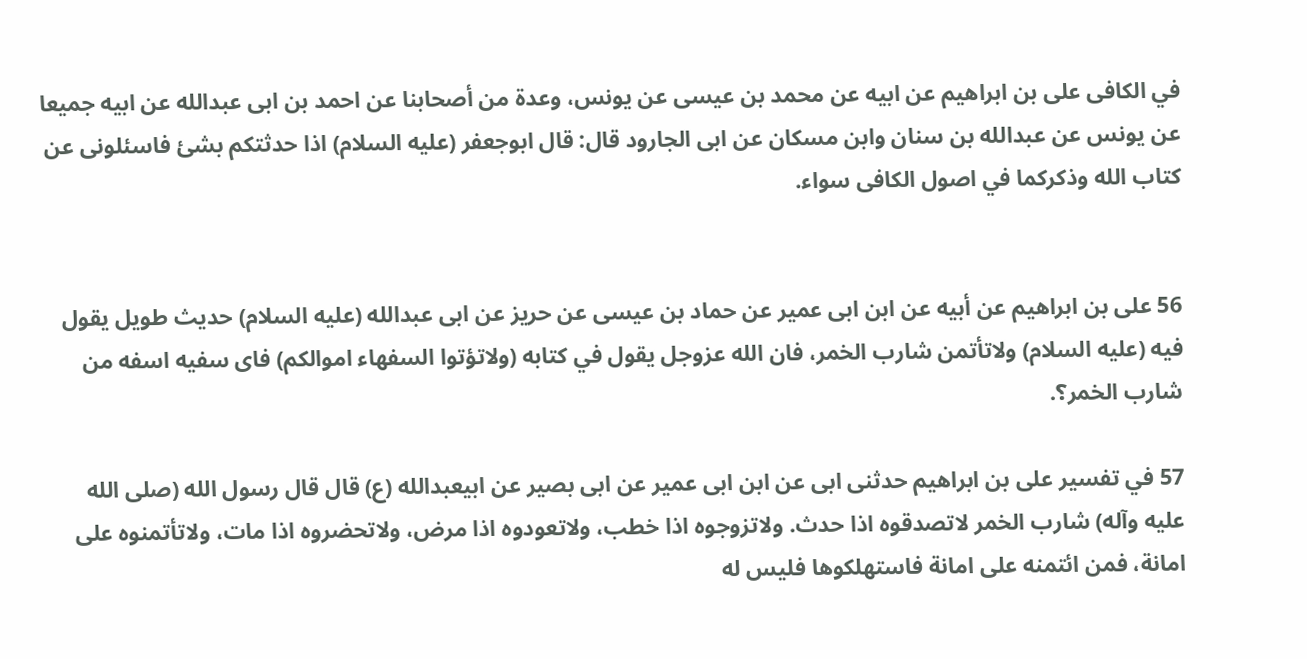في الكافى على بن ابراهيم عن ابيه عن محمد بن عيسى عن يونس، وعدة من أصحابنا عن احمد بن ابى عبدالله عن ابيه جميعا عن يونس عن عبدالله بن سنان وابن مسكان عن ابى الجارود قال: قال ابوجعفر (عليه السلام) اذا حدثتكم بشئ فاسئلونى عن كتاب الله وذكركما في اصول الكافى سواء.


56 على بن ابراهيم عن أبيه عن ابن ابى عمير عن حماد بن عيسى عن حريز عن ابى عبدالله (عليه السلام) حديث طويل يقول فيه (عليه السلام) ولاتأتمن شارب الخمر، فان الله عزوجل يقول في كتابه (ولاتؤتوا السفهاء اموالكم) فاى سفيه اسفه من شارب الخمر؟.

57 في تفسير على بن ابراهيم حدثنى ابى عن ابن ابى عمير عن ابى بصير عن ابيعبدالله (ع) قال قال رسول الله (صلى الله عليه وآله) شارب الخمر لاتصدقوه اذا حدث. ولاتزوجوه اذا خطب، ولاتعودوه اذا مرض، ولاتحضروه اذا مات، ولاتأتمنوه على امانة، فمن ائتمنه على امانة فاستهلكوها فليس له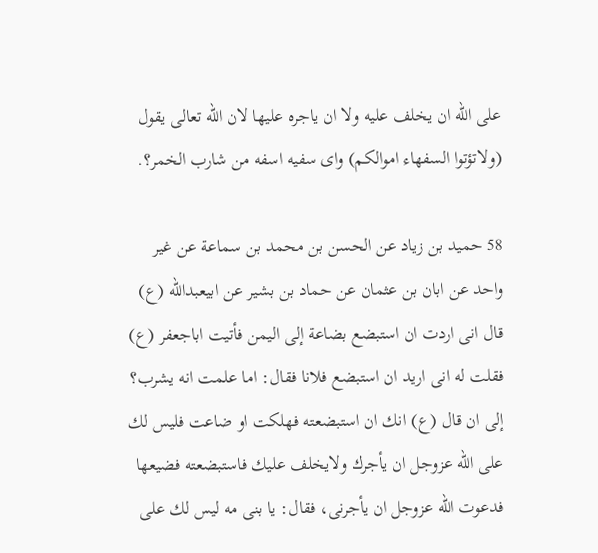على الله ان يخلف عليه ولا ان ياجره عليها لان الله تعالى يقول (ولاتؤتوا السفهاء اموالكم) واى سفيه اسفه من شارب الخمر؟.

58 حميد بن زياد عن الحسن بن محمد بن سماعة عن غير واحد عن ابان بن عثمان عن حماد بن بشير عن ابيعبدالله (ع) قال انى اردت ان استبضع بضاعة إلى اليمن فأتيت اباجعفر (ع) فقلت له انى اريد ان استبضع فلانا فقال: اما علمت انه يشرب؟ إلى ان قال (ع) انك ان استبضعته فهلكت او ضاعت فليس لك على الله عزوجل ان يأجرك ولايخلف عليك فاستبضعته فضيعها فدعوت الله عزوجل ان يأجرنى، فقال: يا بنى مه ليس لك على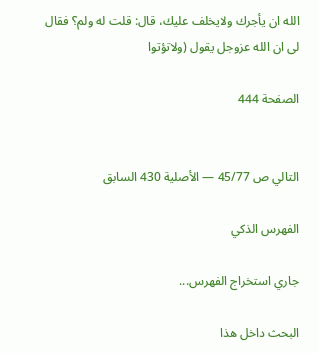الله ان يأجرك ولايخلف عليك، قال: قلت له ولم؟ فقال لى ان الله عزوجل يقول (ولاتؤتوا

الصفحة 444


التالي ص 45/77 — الأصلية 430 السابق

الفهرس الذكي

جاري استخراج الفهرس...

البحث داخل هذا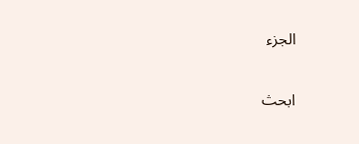الجزء

ابحث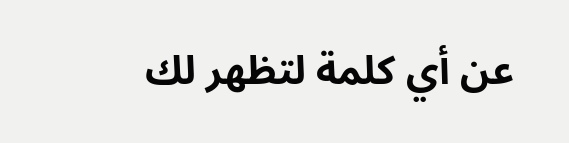عن أي كلمة لتظهر لك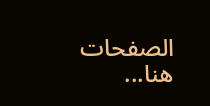الصفحات هنا...